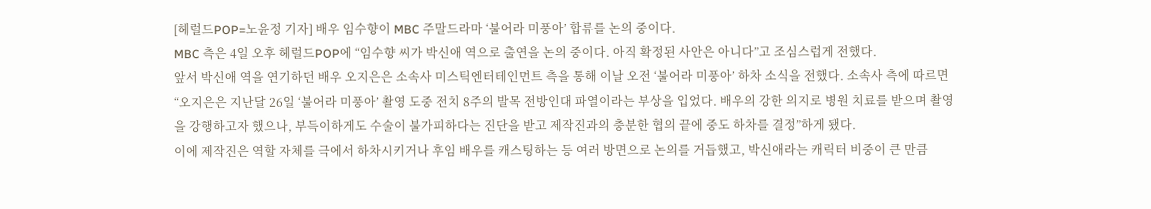[헤럴드POP=노윤정 기자] 배우 임수향이 MBC 주말드라마 ‘불어라 미풍아’ 합류를 논의 중이다.
MBC 측은 4일 오후 헤럴드POP에 “임수향 씨가 박신애 역으로 출연을 논의 중이다. 아직 확정된 사안은 아니다”고 조심스럽게 전했다.
앞서 박신애 역을 연기하던 배우 오지은은 소속사 미스틱엔터테인먼트 측을 통해 이날 오전 ‘불어라 미풍아’ 하차 소식을 전했다. 소속사 측에 따르면 “오지은은 지난달 26일 ‘불어라 미풍아’ 촬영 도중 전치 8주의 발목 전방인대 파열이라는 부상을 입었다. 배우의 강한 의지로 병원 치료를 받으며 촬영을 강행하고자 했으나, 부득이하게도 수술이 불가피하다는 진단을 받고 제작진과의 충분한 협의 끝에 중도 하차를 결정”하게 됐다.
이에 제작진은 역할 자체를 극에서 하차시키거나 후임 배우를 캐스팅하는 등 여러 방면으로 논의를 거듭했고, 박신애라는 캐릭터 비중이 큰 만큼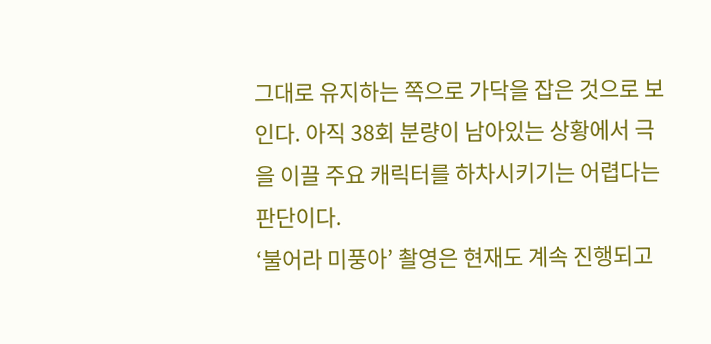그대로 유지하는 쪽으로 가닥을 잡은 것으로 보인다. 아직 38회 분량이 남아있는 상황에서 극을 이끌 주요 캐릭터를 하차시키기는 어렵다는 판단이다.
‘불어라 미풍아’ 촬영은 현재도 계속 진행되고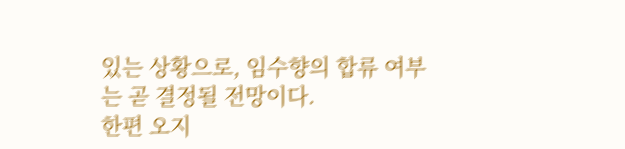있는 상황으로, 임수향의 합류 여부는 곧 결정될 전망이다.
한편 오지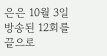은은 10월 3일 방송된 12회를 끝으로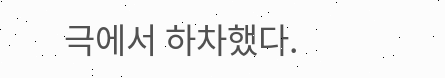극에서 하차했다.